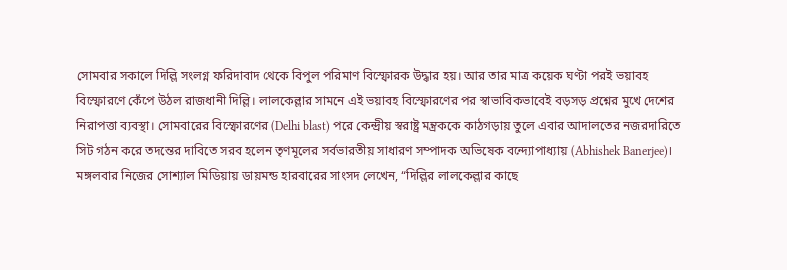সোমবার সকালে দিল্লি সংলগ্ন ফরিদাবাদ থেকে বিপুল পরিমাণ বিস্ফোরক উদ্ধার হয়। আর তার মাত্র কয়েক ঘণ্টা পরই ভয়াবহ বিস্ফোরণে কেঁপে উঠল রাজধানী দিল্লি। লালকেল্লার সামনে এই ভয়াবহ বিস্ফোরণের পর স্বাভাবিকভাবেই বড়সড় প্রশ্নের মুখে দেশের নিরাপত্তা ব্যবস্থা। সোমবারের বিস্ফোরণের (Delhi blast) পরে কেন্দ্রীয় স্বরাষ্ট্র মন্ত্রককে কাঠগড়ায় তুলে এবার আদালতের নজরদারিতে সিট গঠন করে তদন্তের দাবিতে সরব হলেন তৃণমূলের সর্বভারতীয় সাধারণ সম্পাদক অভিষেক বন্দ্যোপাধ্যায় (Abhishek Banerjee)।
মঙ্গলবার নিজের সোশ্যাল মিডিয়ায় ডায়মন্ড হারবারের সাংসদ লেখেন, “দিল্লির লালকেল্লার কাছে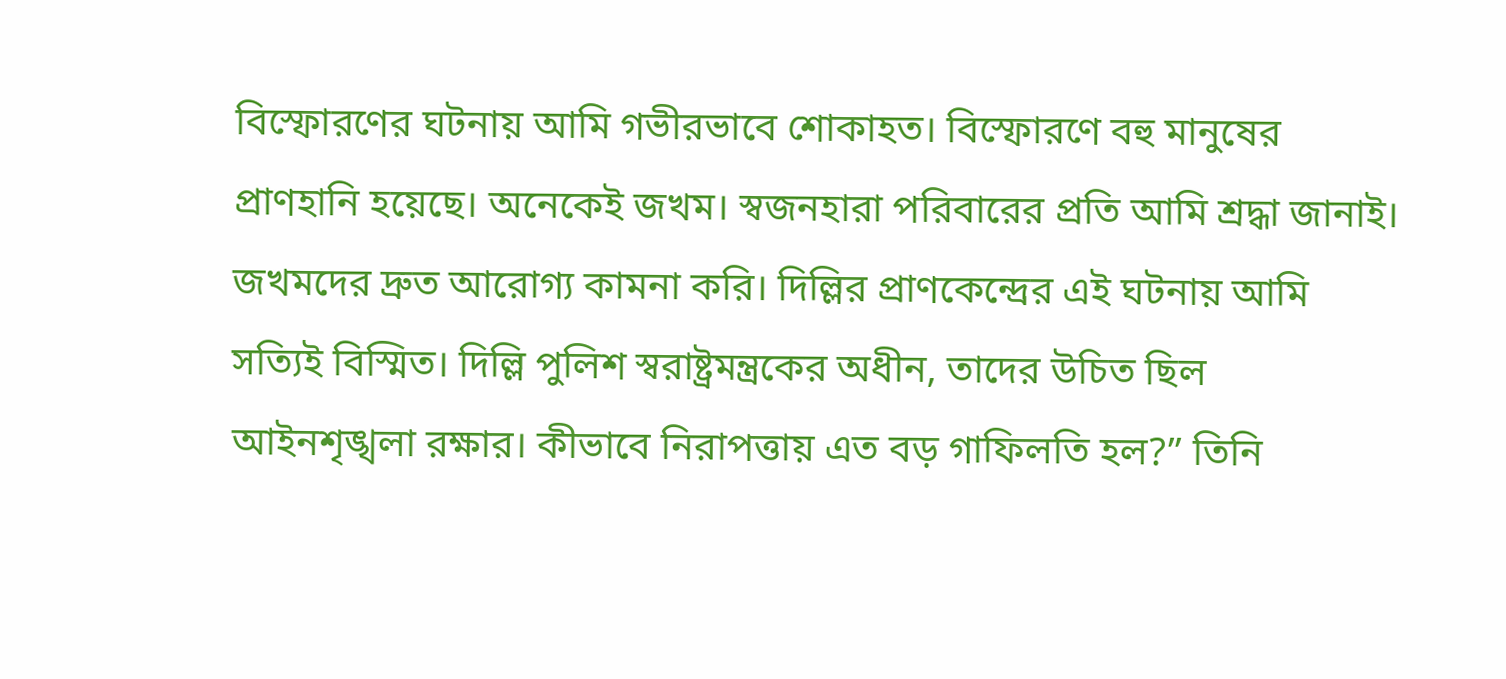বিস্ফোরণের ঘটনায় আমি গভীরভাবে শোকাহত। বিস্ফোরণে বহু মানুষের প্রাণহানি হয়েছে। অনেকেই জখম। স্বজনহারা পরিবারের প্রতি আমি শ্রদ্ধা জানাই। জখমদের দ্রুত আরোগ্য কামনা করি। দিল্লির প্রাণকেন্দ্রের এই ঘটনায় আমি সত্যিই বিস্মিত। দিল্লি পুলিশ স্বরাষ্ট্রমন্ত্রকের অধীন, তাদের উচিত ছিল আইনশৃঙ্খলা রক্ষার। কীভাবে নিরাপত্তায় এত বড় গাফিলতি হল?” তিনি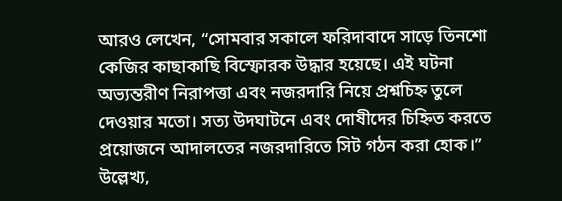আরও লেখেন, “সোমবার সকালে ফরিদাবাদে সাড়ে তিনশো কেজির কাছাকাছি বিস্ফোরক উদ্ধার হয়েছে। এই ঘটনা অভ্যন্তরীণ নিরাপত্তা এবং নজরদারি নিয়ে প্রশ্নচিহ্ন তুলে দেওয়ার মতো। সত্য উদঘাটনে এবং দোষীদের চিহ্নিত করতে প্রয়োজনে আদালতের নজরদারিতে সিট গঠন করা হোক।”
উল্লেখ্য,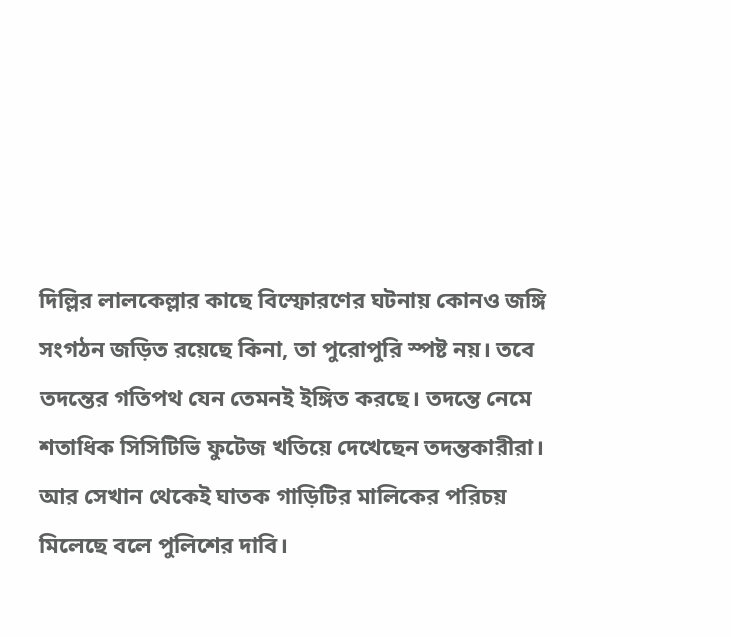দিল্লির লালকেল্লার কাছে বিস্ফোরণের ঘটনায় কোনও জঙ্গি সংগঠন জড়িত রয়েছে কিনা, তা পুরোপুরি স্পষ্ট নয়। তবে তদন্তের গতিপথ যেন তেমনই ইঙ্গিত করছে। তদন্তে নেমে শতাধিক সিসিটিভি ফুটেজ খতিয়ে দেখেছেন তদন্তকারীরা। আর সেখান থেকেই ঘাতক গাড়িটির মালিকের পরিচয় মিলেছে বলে পুলিশের দাবি।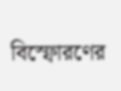বিস্ফোরণের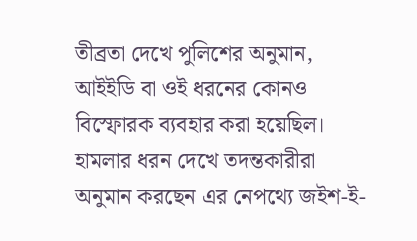তীব্রতা দেখে পুলিশের অনুমান, আইইডি বা ওই ধরনের কোনও বিস্ফোরক ব্যবহার করা হয়েছিল। হামলার ধরন দেখে তদন্তকারীরা অনুমান করছেন এর নেপথ্যে জইশ-ই-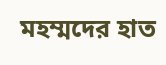মহম্মদের হাত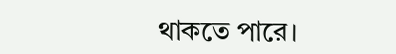থাকতে পারে।